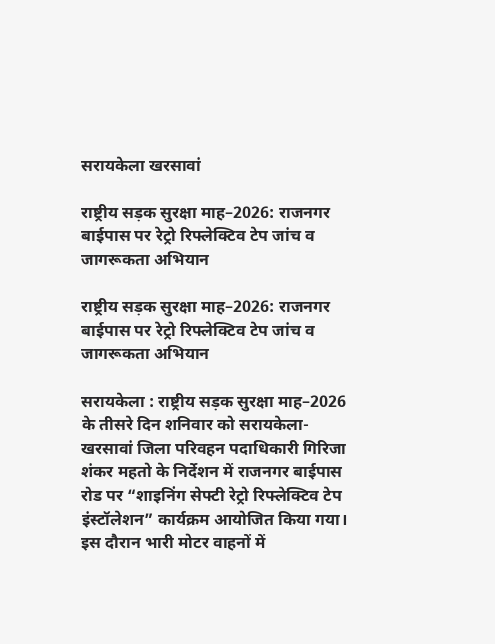सरायकेला खरसावां

राष्ट्रीय सड़क सुरक्षा माह–2026: राजनगर बाईपास पर रेट्रो रिफ्लेक्टिव टेप जांच व जागरूकता अभियान

राष्ट्रीय सड़क सुरक्षा माह–2026: राजनगर बाईपास पर रेट्रो रिफ्लेक्टिव टेप जांच व जागरूकता अभियान

सरायकेला : राष्ट्रीय सड़क सुरक्षा माह–2026 के तीसरे दिन शनिवार को सरायकेला-खरसावां जिला परिवहन पदाधिकारी गिरिजा शंकर महतो के निर्देशन में राजनगर बाईपास रोड पर “शाइनिंग सेफ्टी रेट्रो रिफ्लेक्टिव टेप इंस्टॉलेशन” कार्यक्रम आयोजित किया गया।
इस दौरान भारी मोटर वाहनों में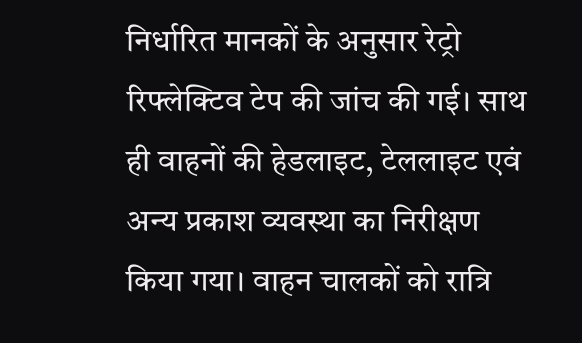निर्धारित मानकों के अनुसार रेट्रो रिफ्लेक्टिव टेप की जांच की गई। साथ ही वाहनों की हेडलाइट, टेललाइट एवं अन्य प्रकाश व्यवस्था का निरीक्षण किया गया। वाहन चालकों को रात्रि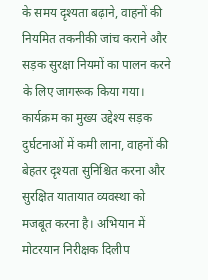के समय दृश्यता बढ़ाने, वाहनों की नियमित तकनीकी जांच कराने और सड़क सुरक्षा नियमों का पालन करने के लिए जागरूक किया गया।
कार्यक्रम का मुख्य उद्देश्य सड़क दुर्घटनाओं में कमी लाना, वाहनों की बेहतर दृश्यता सुनिश्चित करना और सुरक्षित यातायात व्यवस्था को मजबूत करना है। अभियान में मोटरयान निरीक्षक दिलीप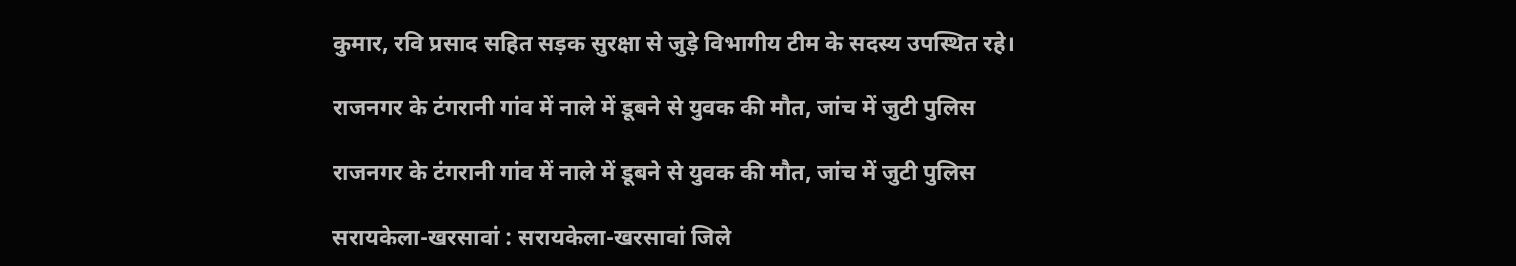कुमार, रवि प्रसाद सहित सड़क सुरक्षा से जुड़े विभागीय टीम के सदस्य उपस्थित रहे।

राजनगर के टंगरानी गांव में नाले में डूबने से युवक की मौत, जांच में जुटी पुलिस

राजनगर के टंगरानी गांव में नाले में डूबने से युवक की मौत, जांच में जुटी पुलिस

सरायकेला-खरसावां : सरायकेला-खरसावां जिले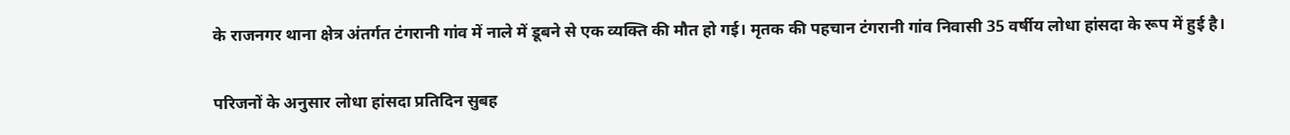के राजनगर थाना क्षेत्र अंतर्गत टंगरानी गांव में नाले में डूबने से एक व्यक्ति की मौत हो गई। मृतक की पहचान टंगरानी गांव निवासी 35 वर्षीय लोधा हांसदा के रूप में हुई है।

परिजनों के अनुसार लोधा हांसदा प्रतिदिन सुबह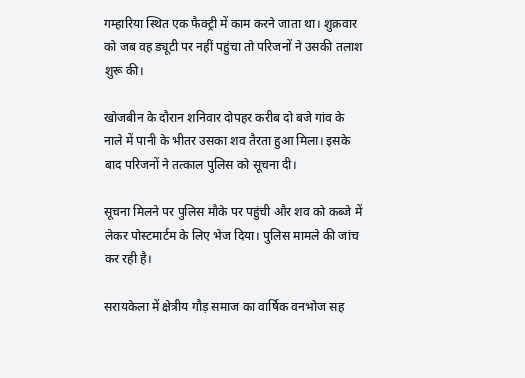गम्हारिया स्थित एक फैक्ट्री में काम करने जाता था। शुक्रवार को जब वह ड्यूटी पर नहीं पहुंचा तो परिजनों ने उसकी तलाश शुरू की।

खोजबीन के दौरान शनिवार दोपहर करीब दो बजे गांव के नाले में पानी के भीतर उसका शव तैरता हुआ मिला। इसके बाद परिजनों ने तत्काल पुलिस को सूचना दी।

सूचना मिलने पर पुलिस मौके पर पहुंची और शव को कब्जे में लेकर पोस्टमार्टम के लिए भेज दिया। पुलिस मामले की जांच कर रही है।

सरायकेला में क्षेत्रीय गौड़ समाज का वार्षिक वनभोज सह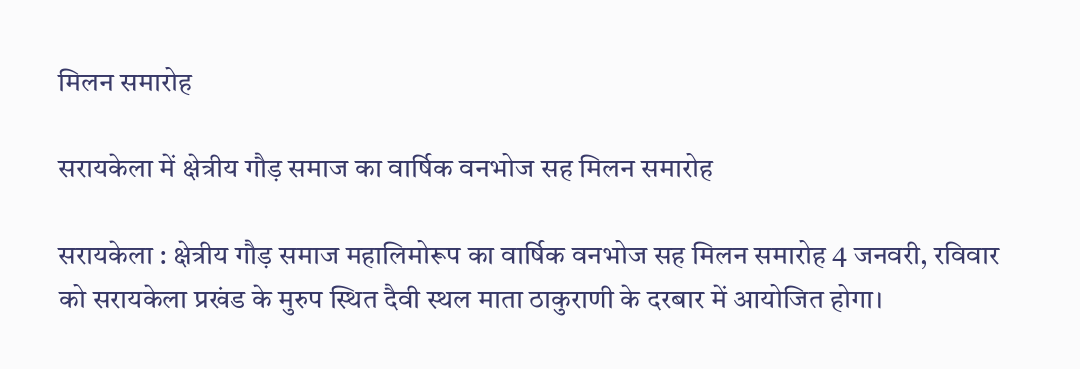मिलन समारोह

सरायकेला में क्षेत्रीय गौड़ समाज का वार्षिक वनभोज सह मिलन समारोह

सरायकेला : क्षेत्रीय गौड़ समाज महालिमोरूप का वार्षिक वनभोज सह मिलन समारोह 4 जनवरी, रविवार को सरायकेला प्रखंड के मुरुप स्थित दैवी स्थल माता ठाकुराणी के दरबार में आयोजित होगा।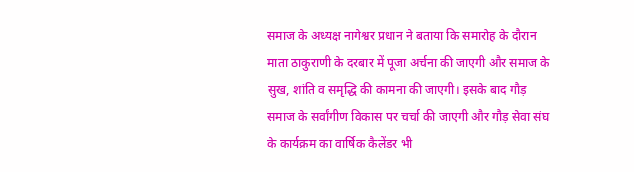समाज के अध्यक्ष नागेश्वर प्रधान ने बताया कि समारोह के दौरान माता ठाकुराणी के दरबार में पूजा अर्चना की जाएगी और समाज के सुख, शांति व समृद्धि की कामना की जाएगी। इसके बाद गौड़ समाज के सर्वांगीण विकास पर चर्चा की जाएगी और गौड़ सेवा संघ के कार्यक्रम का वार्षिक कैलेंडर भी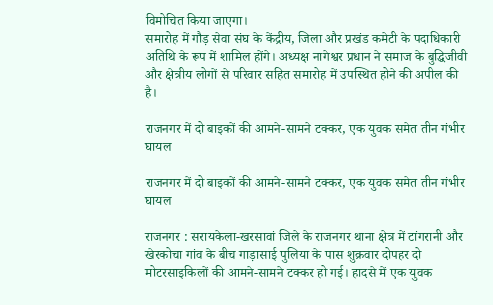विमोचित किया जाएगा।
समारोह में गौड़ सेवा संघ के केंद्रीय, जिला और प्रखंड कमेटी के पदाधिकारी अतिथि के रूप में शामिल होंगे। अध्यक्ष नागेश्वर प्रधान ने समाज के बुद्धिजीवी और क्षेत्रीय लोगों से परिवार सहित समारोह में उपस्थित होने की अपील की है।

राजनगर में दो बाइकों की आमने-सामने टक्कर, एक युवक समेत तीन गंभीर घायल

राजनगर में दो बाइकों की आमने-सामने टक्कर, एक युवक समेत तीन गंभीर घायल

राजनगर : सरायकेला-खरसावां जिले के राजनगर थाना क्षेत्र में टांगरानी और खेरकोचा गांव के बीच गाड़ासाई पुलिया के पास शुक्रवार दोपहर दो मोटरसाइकिलों की आमने-सामने टक्कर हो गई। हादसे में एक युवक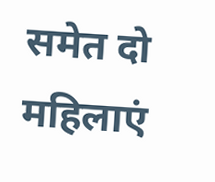समेत दो महिलाएं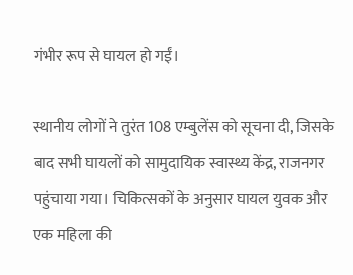गंभीर रूप से घायल हो गईं।

स्थानीय लोगों ने तुरंत 108 एम्बुलेंस को सूचना दी, जिसके बाद सभी घायलों को सामुदायिक स्वास्थ्य केंद्र, राजनगर पहुंचाया गया। चिकित्सकों के अनुसार घायल युवक और एक महिला की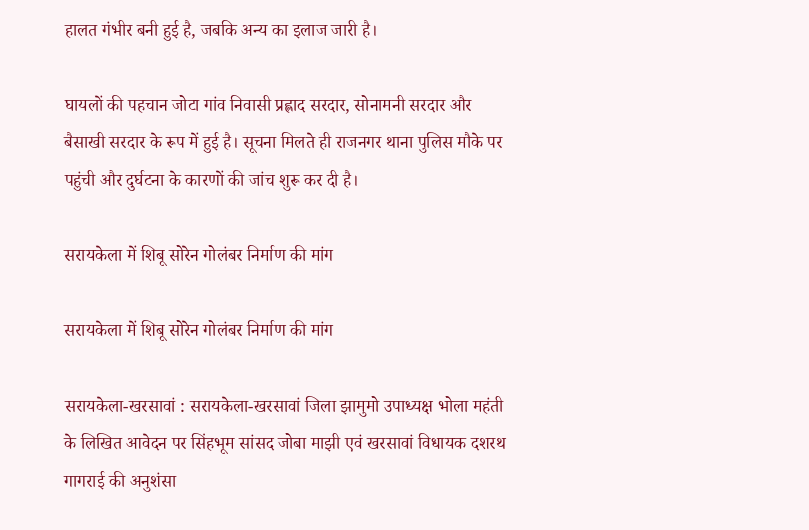हालत गंभीर बनी हुई है, जबकि अन्य का इलाज जारी है।

घायलों की पहचान जोटा गांव निवासी प्रह्लाद सरदार, सोनामनी सरदार और बैसाखी सरदार के रूप में हुई है। सूचना मिलते ही राजनगर थाना पुलिस मौके पर पहुंची और दुर्घटना के कारणों की जांच शुरू कर दी है।

सरायकेला में शिबू सोरेन गोलंबर निर्माण की मांग

सरायकेला में शिबू सोरेन गोलंबर निर्माण की मांग

सरायकेला-खरसावां : सरायकेला-खरसावां जिला झामुमो उपाध्यक्ष भोला महंती के लिखित आवेदन पर सिंहभूम सांसद जोबा माझी एवं खरसावां विधायक दशरथ गागराई की अनुशंसा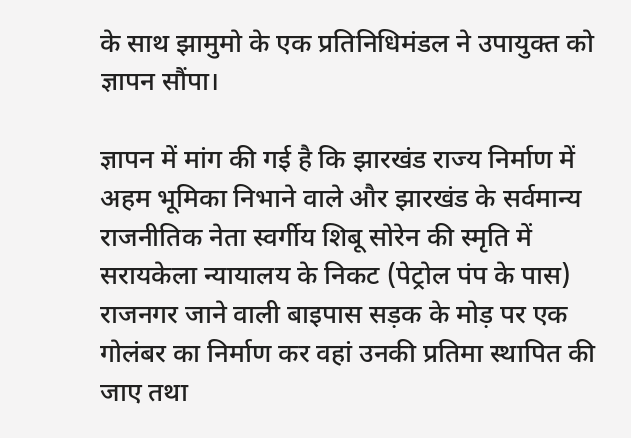के साथ झामुमो के एक प्रतिनिधिमंडल ने उपायुक्त को ज्ञापन सौंपा।

ज्ञापन में मांग की गई है कि झारखंड राज्य निर्माण में अहम भूमिका निभाने वाले और झारखंड के सर्वमान्य राजनीतिक नेता स्वर्गीय शिबू सोरेन की स्मृति में सरायकेला न्यायालय के निकट (पेट्रोल पंप के पास) राजनगर जाने वाली बाइपास सड़क के मोड़ पर एक गोलंबर का निर्माण कर वहां उनकी प्रतिमा स्थापित की जाए तथा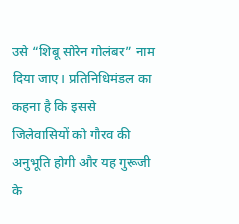उसे “शिबू सोरेन गोलंबर” नाम दिया जाए। प्रतिनिधिमंडल का कहना है कि इससे जिलेवासियों को गौरव की अनुभूति होगी और यह गुरूजी के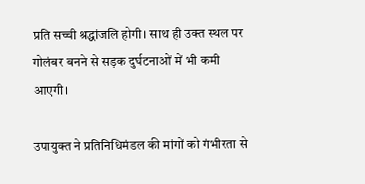प्रति सच्ची श्रद्धांजलि होगी। साथ ही उक्त स्थल पर गोलंबर बनने से सड़क दुर्घटनाओं में भी कमी आएगी।

उपायुक्त ने प्रतिनिधिमंडल की मांगों को गंभीरता से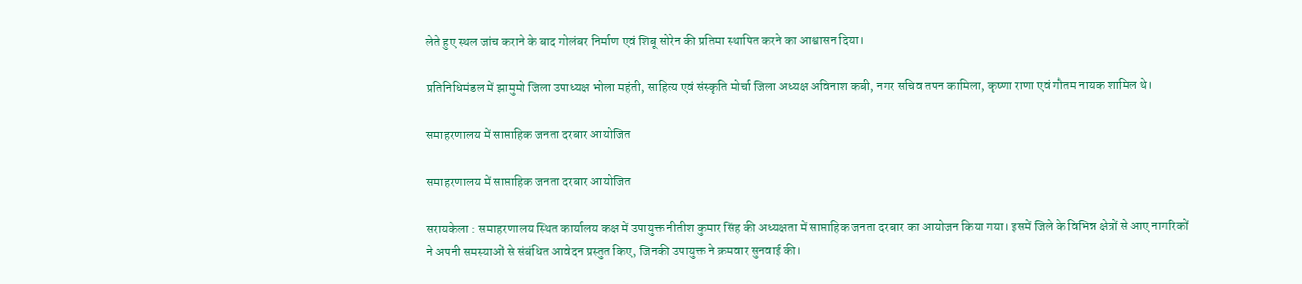लेते हुए स्थल जांच कराने के बाद गोलंबर निर्माण एवं शिबू सोरेन की प्रतिमा स्थापित करने का आश्वासन दिया।

प्रतिनिधिमंडल में झामुमो जिला उपाध्यक्ष भोला महंती, साहित्य एवं संस्कृति मोर्चा जिला अध्यक्ष अविनाश कबी, नगर सचिव तपन कामिला, कृष्णा राणा एवं गौतम नायक शामिल थे।

समाहरणालय में साप्ताहिक जनता दरबार आयोजित

समाहरणालय में साप्ताहिक जनता दरबार आयोजित

सरायकेला : समाहरणालय स्थित कार्यालय कक्ष में उपायुक्त नीतीश कुमार सिंह की अध्यक्षता में साप्ताहिक जनता दरबार का आयोजन किया गया। इसमें जिले के विभिन्न क्षेत्रों से आए नागरिकों ने अपनी समस्याओं से संबंधित आवेदन प्रस्तुत किए, जिनकी उपायुक्त ने क्रमवार सुनवाई की।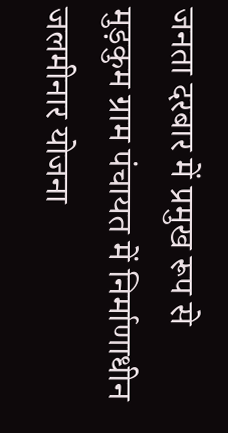जनता दरबार में प्रमुख रूप से मुड़कुम ग्राम पंचायत में निर्माणाधीन जलमीनार योजना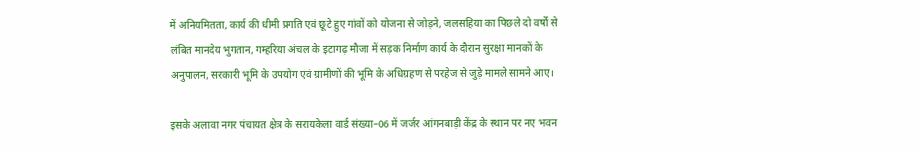में अनियमितता, कार्य की धीमी प्रगति एवं छूटे हुए गांवों को योजना से जोड़ने, जलसहिया का पिछले दो वर्षों से लंबित मानदेय भुगतान, गम्हरिया अंचल के इटागढ़ मौजा में सड़क निर्माण कार्य के दौरान सुरक्षा मानकों के अनुपालन, सरकारी भूमि के उपयोग एवं ग्रामीणों की भूमि के अधिग्रहण से परहेज से जुड़े मामले सामने आए।

इसके अलावा नगर पंचायत क्षेत्र के सरायकेला वार्ड संख्या–06 में जर्जर आंगनबाड़ी केंद्र के स्थान पर नए भवन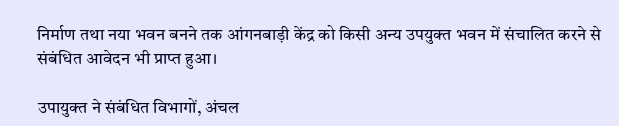निर्माण तथा नया भवन बनने तक आंगनबाड़ी केंद्र को किसी अन्य उपयुक्त भवन में संचालित करने से संबंधित आवेदन भी प्राप्त हुआ।

उपायुक्त ने संबंधित विभागों, अंचल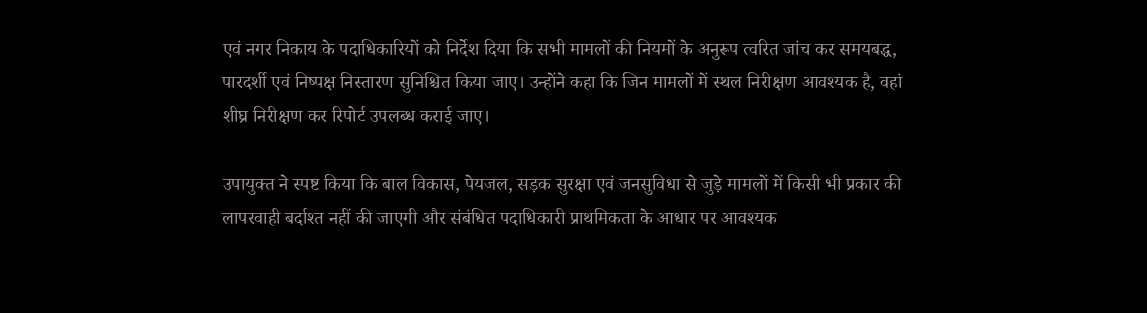एवं नगर निकाय के पदाधिकारियों को निर्देश दिया कि सभी मामलों की नियमों के अनुरूप त्वरित जांच कर समयबद्ध, पारदर्शी एवं निष्पक्ष निस्तारण सुनिश्चित किया जाए। उन्होंने कहा कि जिन मामलों में स्थल निरीक्षण आवश्यक है, वहां शीघ्र निरीक्षण कर रिपोर्ट उपलब्ध कराई जाए।

उपायुक्त ने स्पष्ट किया कि बाल विकास, पेयजल, सड़क सुरक्षा एवं जनसुविधा से जुड़े मामलों में किसी भी प्रकार की लापरवाही बर्दाश्त नहीं की जाएगी और संबंधित पदाधिकारी प्राथमिकता के आधार पर आवश्यक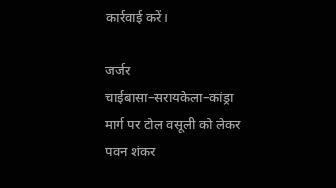कार्रवाई करें।

जर्जर चाईबासा–सरायकेला–कांड्रा मार्ग पर टोल वसूली को लेकर पवन शंकर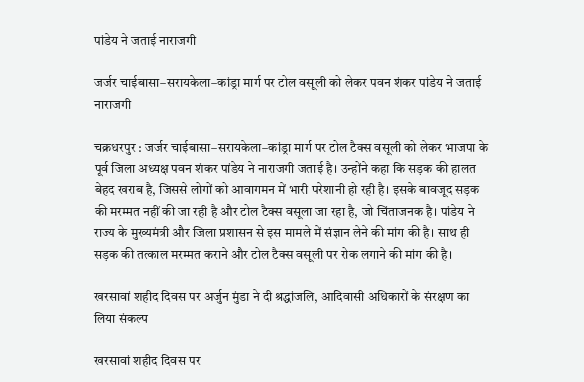पांडेय ने जताई नाराजगी

जर्जर चाईबासा–सरायकेला–कांड्रा मार्ग पर टोल वसूली को लेकर पवन शंकर पांडेय ने जताई नाराजगी

चक्रधरपुर : जर्जर चाईबासा–सरायकेला–कांड्रा मार्ग पर टोल टैक्स वसूली को लेकर भाजपा के पूर्व जिला अध्यक्ष पवन शंकर पांडेय ने नाराजगी जताई है। उन्होंने कहा कि सड़क की हालत बेहद खराब है, जिससे लोगों को आवागमन में भारी परेशानी हो रही है। इसके बावजूद सड़क की मरम्मत नहीं की जा रही है और टोल टैक्स वसूला जा रहा है, जो चिंताजनक है। पांडेय ने राज्य के मुख्यमंत्री और जिला प्रशासन से इस मामले में संज्ञान लेने की मांग की है। साथ ही सड़क की तत्काल मरम्मत कराने और टोल टैक्स वसूली पर रोक लगाने की मांग की है।

खरसावां शहीद दिवस पर अर्जुन मुंडा ने दी श्रद्धांजलि, आदिवासी अधिकारों के संरक्षण का लिया संकल्प

खरसावां शहीद दिवस पर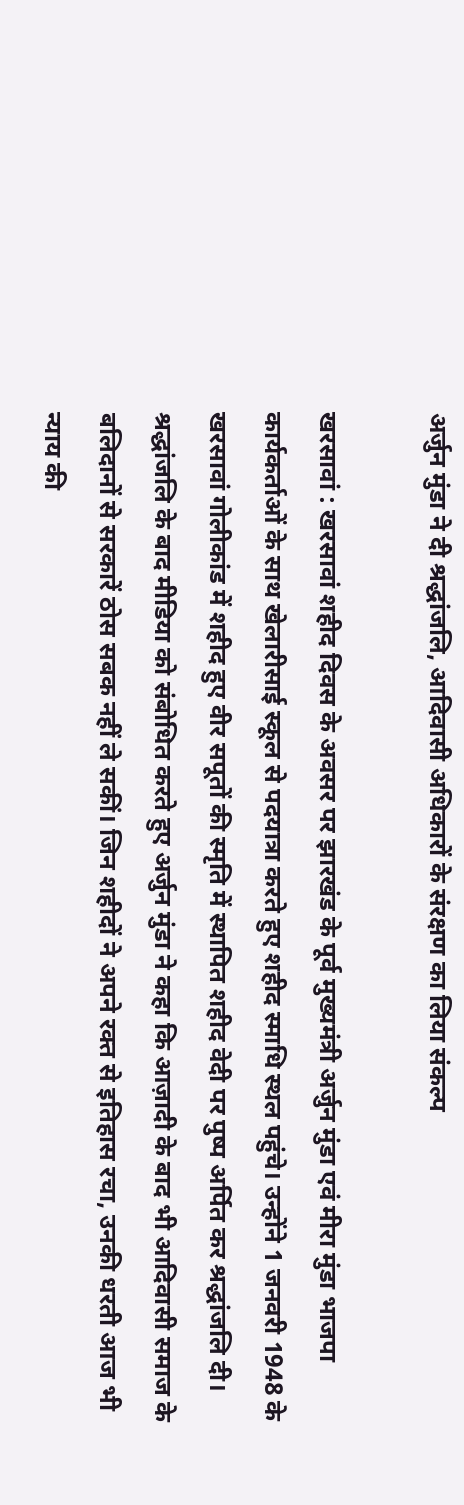अर्जुन मुंडा ने दी श्रद्धांजलि, आदिवासी अधिकारों के संरक्षण का लिया संकल्प

खरसावां : खरसावां शहीद दिवस के अवसर पर झारखंड के पूर्व मुख्यमंत्री अर्जुन मुंडा एवं मीरा मुंडा भाजपा कार्यकर्ताओं के साथ खेलारीसाई स्कूल से पदयात्रा करते हुए शहीद स्माधि स्थल पहुंचे। उन्होंने 1 जनवरी 1948 के खरसावां गोलीकांड में शहीद हुए वीर सपूतों की स्मृति में स्थापित शहीद वेदी पर पुष्प अर्पित कर श्रद्धांजलि दी।
श्रद्धांजलि के बाद मीडिया को संबोधित करते हुए अर्जुन मुंडा ने कहा कि आज़ादी के बाद भी आदिवासी समाज के बलिदानों से सरकारें ठोस सबक नहीं ले सकीं। जिन शहीदों ने अपने रक्त से इतिहास रचा, उनकी धरती आज भी न्याय की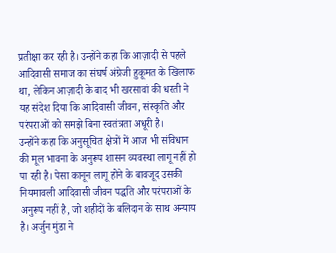प्रतीक्षा कर रही है। उन्होंने कहा कि आज़ादी से पहले आदिवासी समाज का संघर्ष अंग्रेजी हुकूमत के खिलाफ था, लेकिन आज़ादी के बाद भी खरसावां की धरती ने यह संदेश दिया कि आदिवासी जीवन, संस्कृति और परंपराओं को समझे बिना स्वतंत्रता अधूरी है।
उन्होंने कहा कि अनुसूचित क्षेत्रों में आज भी संविधान की मूल भावना के अनुरूप शासन व्यवस्था लागू नहीं हो पा रही है। पेसा कानून लागू होने के बावजूद उसकी नियमावली आदिवासी जीवन पद्धति और परंपराओं के अनुरूप नहीं है, जो शहीदों के बलिदान के साथ अन्याय है। अर्जुन मुंडा ने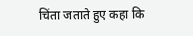चिंता जताते हुए कहा कि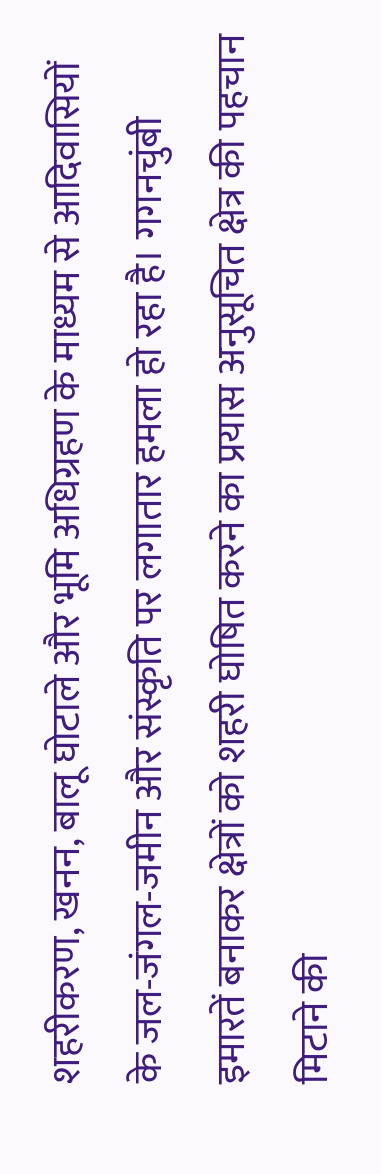शहरीकरण, खनन, बालू घोटाले और भूमि अधिग्रहण के माध्यम से आदिवासियों के जल-जंगल-जमीन और संस्कृति पर लगातार हमला हो रहा है। गगनचुंबी इमारतें बनाकर क्षेत्रों को शहरी घोषित करने का प्रयास अनुसूचित क्षेत्र की पहचान मिटाने की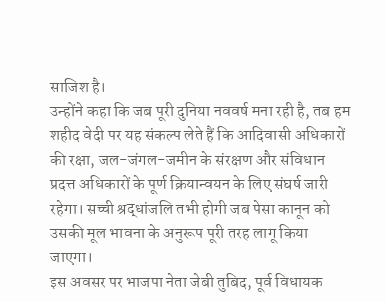साजिश है।
उन्होंने कहा कि जब पूरी दुनिया नववर्ष मना रही है, तब हम शहीद वेदी पर यह संकल्प लेते हैं कि आदिवासी अधिकारों की रक्षा, जल-जंगल-जमीन के संरक्षण और संविधान प्रदत्त अधिकारों के पूर्ण क्रियान्वयन के लिए संघर्ष जारी रहेगा। सच्ची श्रद्धांजलि तभी होगी जब पेसा कानून को उसकी मूल भावना के अनुरूप पूरी तरह लागू किया जाएगा।
इस अवसर पर भाजपा नेता जेबी तुबिद, पूर्व विधायक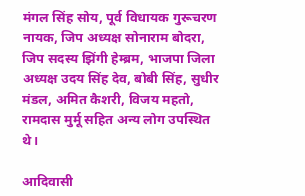मंगल सिंह सोय, पूर्व विधायक गुरूचरण नायक, जिप अध्यक्ष सोनाराम बोदरा, जिप सदस्य झिंगी हेम्ब्रम, भाजपा जिला अध्यक्ष उदय सिंह देव, बोबी सिंह, सुधीर मंडल, अमित कैशरी, विजय महतो, रामदास मुर्मू सहित अन्य लोग उपस्थित थे।

आदिवासी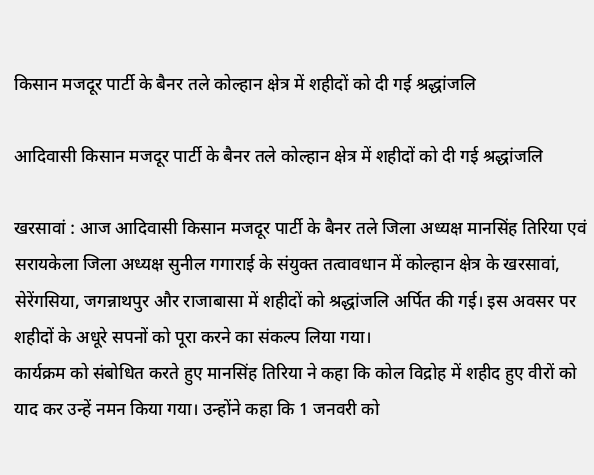किसान मजदूर पार्टी के बैनर तले कोल्हान क्षेत्र में शहीदों को दी गई श्रद्धांजलि

आदिवासी किसान मजदूर पार्टी के बैनर तले कोल्हान क्षेत्र में शहीदों को दी गई श्रद्धांजलि

खरसावां : आज आदिवासी किसान मजदूर पार्टी के बैनर तले जिला अध्यक्ष मानसिंह तिरिया एवं सरायकेला जिला अध्यक्ष सुनील गगाराई के संयुक्त तत्वावधान में कोल्हान क्षेत्र के खरसावां, सेरेंगसिया, जगन्नाथपुर और राजाबासा में शहीदों को श्रद्धांजलि अर्पित की गई। इस अवसर पर शहीदों के अधूरे सपनों को पूरा करने का संकल्प लिया गया।
कार्यक्रम को संबोधित करते हुए मानसिंह तिरिया ने कहा कि कोल विद्रोह में शहीद हुए वीरों को याद कर उन्हें नमन किया गया। उन्होंने कहा कि 1 जनवरी को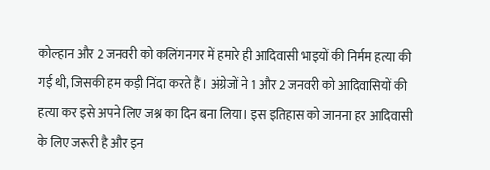कोल्हान और 2 जनवरी को कलिंगनगर में हमारे ही आदिवासी भाइयों की निर्मम हत्या की गई थी, जिसकी हम कड़ी निंदा करते हैं। अंग्रेजों ने 1 और 2 जनवरी को आदिवासियों की हत्या कर इसे अपने लिए जश्न का दिन बना लिया। इस इतिहास को जानना हर आदिवासी के लिए जरूरी है और इन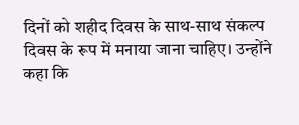दिनों को शहीद दिवस के साथ-साथ संकल्प दिवस के रूप में मनाया जाना चाहिए। उन्होंने कहा कि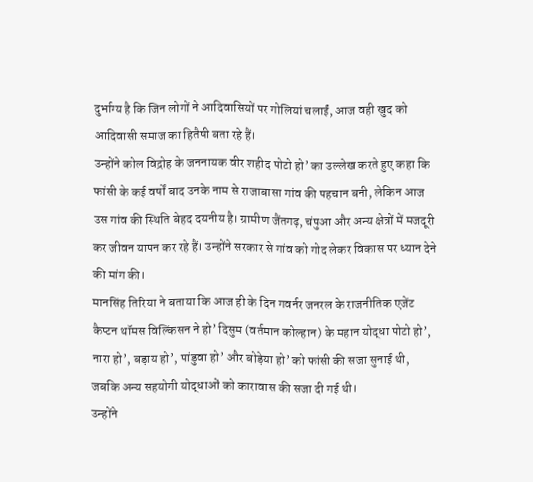दुर्भाग्य है कि जिन लोगों ने आदिवासियों पर गोलियां चलाईं, आज वही खुद को आदिवासी समाज का हितैषी बता रहे हैं।
उन्होंने कोल विद्रोह के जननायक वीर शहीद पोटो हो’ का उल्लेख करते हुए कहा कि फांसी के कई वर्षों बाद उनके नाम से राजाबासा गांव की पहचान बनी, लेकिन आज उस गांव की स्थिति बेहद दयनीय है। ग्रामीण जैंतगढ़, चंपुआ और अन्य क्षेत्रों में मजदूरी कर जीवन यापन कर रहे हैं। उन्होंने सरकार से गांव को गोद लेकर विकास पर ध्यान देने की मांग की।
मानसिंह तिरिया ने बताया कि आज ही के दिन गवर्नर जनरल के राजनीतिक एजेंट कैप्टन थॉमस विल्किंसन ने हो’ दिसुम (वर्तमान कोल्हान) के महान योद्धा पोटो हो’, नारा हो’, बड़ाय हो’, पांडुवा हो’ और बोड़ेया हो’ को फांसी की सजा सुनाई थी, जबकि अन्य सहयोगी योद्धाओं को कारावास की सजा दी गई थी।
उन्होंने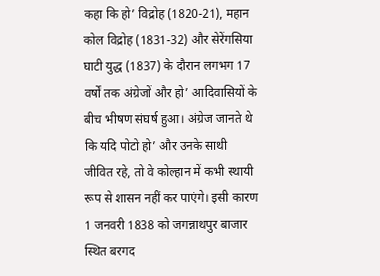कहा कि हो’ विद्रोह (1820-21), महान कोल विद्रोह (1831-32) और सेरेंगसिया घाटी युद्ध (1837) के दौरान लगभग 17 वर्षों तक अंग्रेजों और हो’ आदिवासियों के बीच भीषण संघर्ष हुआ। अंग्रेज जानते थे कि यदि पोटो हो’ और उनके साथी जीवित रहे, तो वे कोल्हान में कभी स्थायी रूप से शासन नहीं कर पाएंगे। इसी कारण 1 जनवरी 1838 को जगन्नाथपुर बाजार स्थित बरगद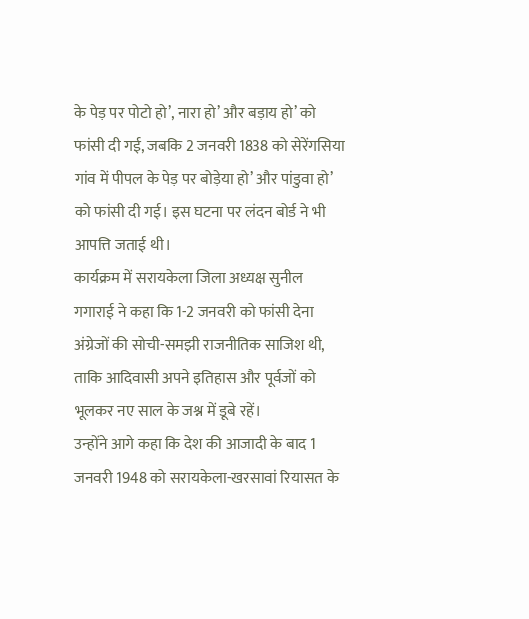के पेड़ पर पोटो हो’, नारा हो’ और बड़ाय हो’ को फांसी दी गई, जबकि 2 जनवरी 1838 को सेरेंगसिया गांव में पीपल के पेड़ पर बोड़ेया हो’ और पांडुवा हो’ को फांसी दी गई। इस घटना पर लंदन बोर्ड ने भी आपत्ति जताई थी।
कार्यक्रम में सरायकेला जिला अध्यक्ष सुनील गगाराई ने कहा कि 1-2 जनवरी को फांसी देना अंग्रेजों की सोची-समझी राजनीतिक साजिश थी, ताकि आदिवासी अपने इतिहास और पूर्वजों को भूलकर नए साल के जश्न में डूबे रहें।
उन्होंने आगे कहा कि देश की आजादी के बाद 1 जनवरी 1948 को सरायकेला-खरसावां रियासत के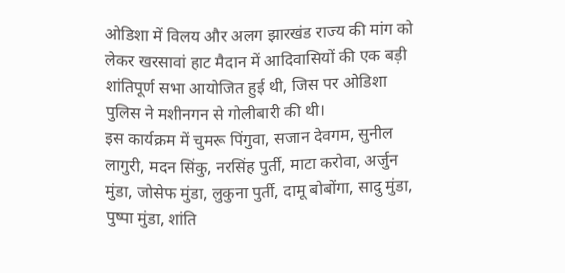ओडिशा में विलय और अलग झारखंड राज्य की मांग को लेकर खरसावां हाट मैदान में आदिवासियों की एक बड़ी शांतिपूर्ण सभा आयोजित हुई थी, जिस पर ओडिशा पुलिस ने मशीनगन से गोलीबारी की थी।
इस कार्यक्रम में चुमरू पिंगुवा, सजान देवगम, सुनील लागुरी, मदन सिंकु, नरसिंह पुर्ती, माटा करोवा, अर्जुन मुंडा, जोसेफ मुंडा, लुकुना पुर्ती, दामू बोबोंगा, सादु मुंडा, पुष्पा मुंडा, शांति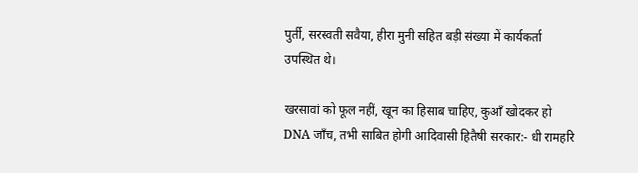पुर्ती, सरस्वती सवैया, हीरा मुनी सहित बड़ी संख्या में कार्यकर्ता उपस्थित थे।

खरसावां को फूल नहीं, खून का हिसाब चाहिए, कुआँ खोदकर हो DNA जाँच, तभी साबित होगी आदिवासी हितैषी सरकार:- धी रामहरि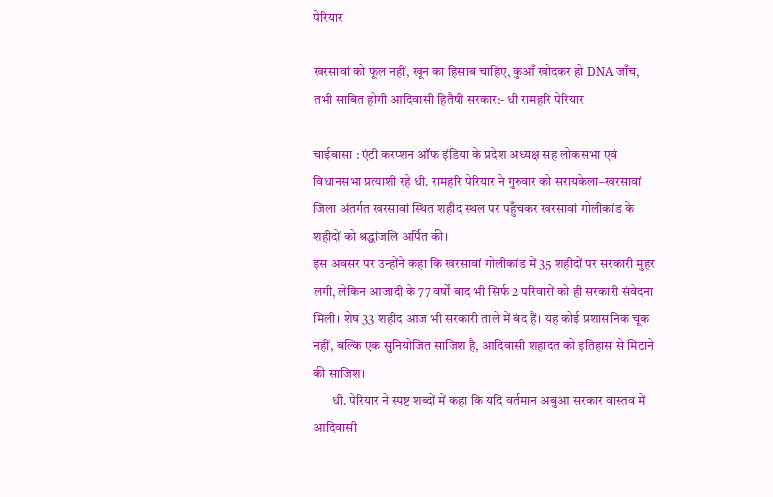पेरियार

खरसावां को फूल नहीं, खून का हिसाब चाहिए, कुआँ खोदकर हो DNA जाँच, तभी साबित होगी आदिवासी हितैषी सरकार:- धी रामहरि पेरियार

चाईबासा : एंटी करप्शन ऑफ इंडिया के प्रदेश अध्यक्ष सह लोकसभा एवं विधानसभा प्रत्याशी रहे धी. रामहरि पेरियार ने गुरुवार को सरायकेला–खरसावां जिला अंतर्गत खरसावां स्थित शहीद स्थल पर पहुँचकर खरसावां गोलीकांड के शहीदों को श्रद्धांजलि अर्पित की।
इस अवसर पर उन्होंने कहा कि खरसावां गोलीकांड में 35 शहीदों पर सरकारी मुहर लगी, लेकिन आजादी के 77 वर्षों बाद भी सिर्फ 2 परिवारों को ही सरकारी संवेदना मिली। शेष 33 शहीद आज भी सरकारी ताले में बंद हैं। यह कोई प्रशासनिक चूक नहीं, बल्कि एक सुनियोजित साजिश है, आदिवासी शहादत को इतिहास से मिटाने की साजिश।
       धी. पेरियार ने स्पष्ट शब्दों में कहा कि यदि वर्तमान अबुआ सरकार वास्तव में आदिवासी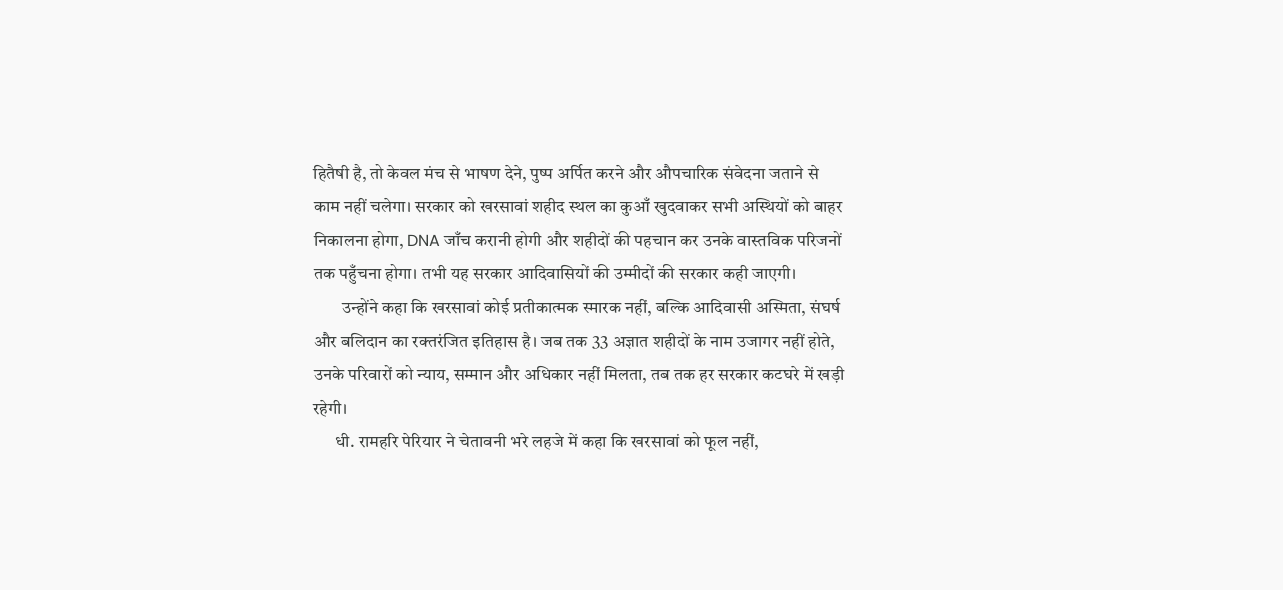हितैषी है, तो केवल मंच से भाषण देने, पुष्प अर्पित करने और औपचारिक संवेदना जताने से काम नहीं चलेगा। सरकार को खरसावां शहीद स्थल का कुआँ खुदवाकर सभी अस्थियों को बाहर निकालना होगा, DNA जाँच करानी होगी और शहीदों की पहचान कर उनके वास्तविक परिजनों तक पहुँचना होगा। तभी यह सरकार आदिवासियों की उम्मीदों की सरकार कही जाएगी।
        उन्होंने कहा कि खरसावां कोई प्रतीकात्मक स्मारक नहीं, बल्कि आदिवासी अस्मिता, संघर्ष और बलिदान का रक्तरंजित इतिहास है। जब तक 33 अज्ञात शहीदों के नाम उजागर नहीं होते, उनके परिवारों को न्याय, सम्मान और अधिकार नहीं मिलता, तब तक हर सरकार कटघरे में खड़ी रहेगी।
      धी. रामहरि पेरियार ने चेतावनी भरे लहजे में कहा कि खरसावां को फूल नहीं,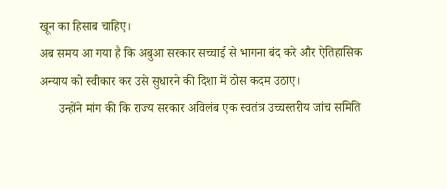खून का हिसाब चाहिए।
अब समय आ गया है कि अबुआ सरकार सच्चाई से भागना बंद करे और ऐतिहासिक अन्याय को स्वीकार कर उसे सुधारने की दिशा में ठोस कदम उठाए।
      उन्होंने मांग की कि राज्य सरकार अविलंब एक स्वतंत्र उच्चस्तरीय जांच समिति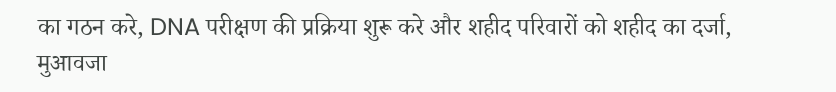का गठन करे, DNA परीक्षण की प्रक्रिया शुरू करे और शहीद परिवारों को शहीद का दर्जा, मुआवजा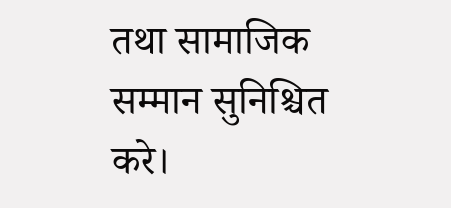तथा सामाजिक सम्मान सुनिश्चित करे।